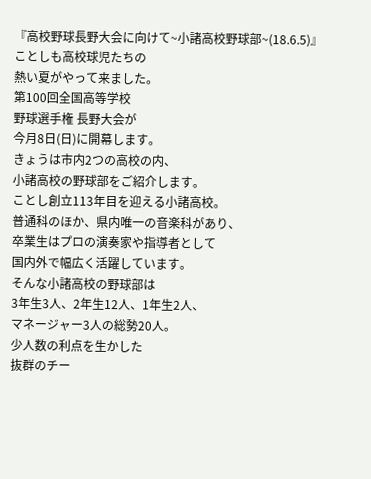『高校野球長野大会に向けて~小諸高校野球部~(18.6.5)』
ことしも高校球児たちの
熱い夏がやって来ました。
第100回全国高等学校
野球選手権 長野大会が
今月8日(日)に開幕します。
きょうは市内2つの高校の内、
小諸高校の野球部をご紹介します。
ことし創立113年目を迎える小諸高校。
普通科のほか、県内唯一の音楽科があり、
卒業生はプロの演奏家や指導者として
国内外で幅広く活躍しています。
そんな小諸高校の野球部は
3年生3人、2年生12人、1年生2人、
マネージャー3人の総勢20人。
少人数の利点を生かした
抜群のチー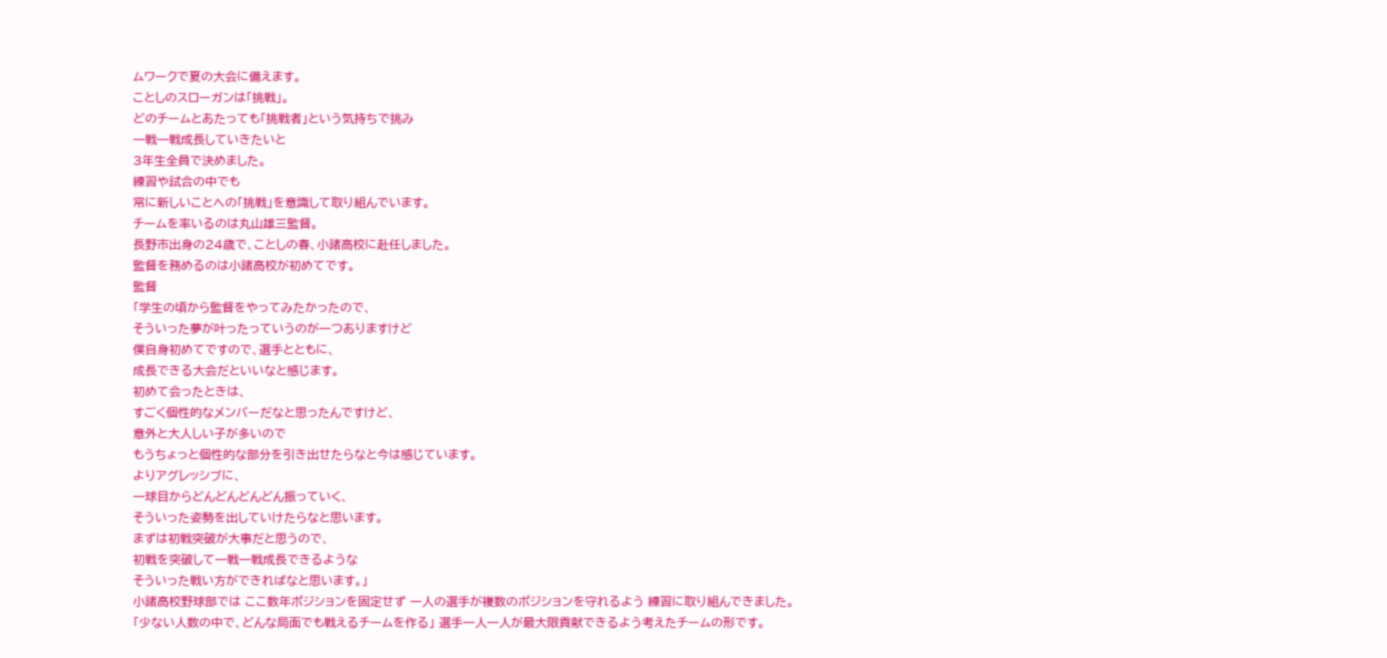ムワークで夏の大会に備えます。
ことしのスローガンは「挑戦」。
どのチームとあたっても「挑戦者」という気持ちで挑み
一戦一戦成長していきたいと
3年生全員で決めました。
練習や試合の中でも
常に新しいことへの「挑戦」を意識して取り組んでいます。
チームを率いるのは丸山雄三監督。
長野市出身の24歳で、ことしの春、小諸高校に赴任しました。
監督を務めるのは小諸高校が初めてです。
監督
「学生の頃から監督をやってみたかったので、
そういった夢が叶ったっていうのが一つありますけど
僕自身初めてですので、選手とともに、
成長できる大会だといいなと感じます。
初めて会ったときは、
すごく個性的なメンバーだなと思ったんですけど、
意外と大人しい子が多いので
もうちょっと個性的な部分を引き出せたらなと今は感じています。
よりアグレッシブに、
一球目からどんどんどんどん振っていく、
そういった姿勢を出していけたらなと思います。
まずは初戦突破が大事だと思うので、
初戦を突破して一戦一戦成長できるような
そういった戦い方ができればなと思います。」
小諸高校野球部では ここ数年ポジションを固定せず 一人の選手が複数のポジションを守れるよう 練習に取り組んできました。 「少ない人数の中で、どんな局面でも戦えるチームを作る」 選手一人一人が最大限貢献できるよう考えたチームの形です。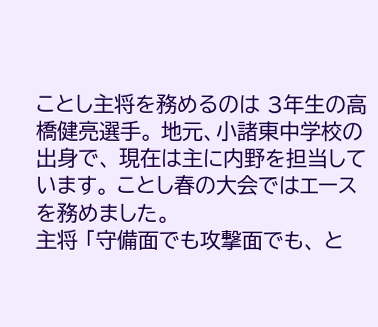ことし主将を務めるのは 3年生の高橋健亮選手。 地元、小諸東中学校の出身で、 現在は主に内野を担当しています。 ことし春の大会ではエースを務めました。
主将 「守備面でも攻撃面でも、 と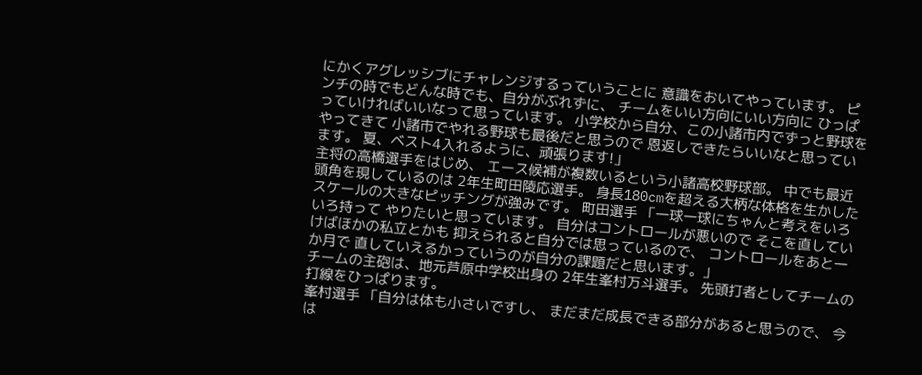にかくアグレッシブにチャレンジするっていうことに 意識をおいてやっています。 ピンチの時でもどんな時でも、自分がぶれずに、 チームをいい方向にいい方向に ひっぱっていければいいなって思っています。 小学校から自分、この小諸市内でずっと野球をやってきて 小諸市でやれる野球も最後だと思うので 恩返しできたらいいなと思っています。 夏、ベスト4入れるように、頑張ります!」
主将の高橋選手をはじめ、 エース候補が複数いるという小諸高校野球部。 中でも最近頭角を現しているのは 2年生町田陵応選手。 身長180cmを超える大柄な体格を生かした スケールの大きなピッチングが強みです。 町田選手 「一球一球にちゃんと考えをいろいろ持って やりたいと思っています。 自分はコントロールが悪いので そこを直していけばほかの私立とかも 抑えられると自分では思っているので、 コントロールをあと一か月で 直していえるかっていうのが自分の課題だと思います。」
チームの主砲は、地元芦原中学校出身の 2年生峯村万斗選手。 先頭打者としてチームの打線をひっぱります。
峯村選手 「自分は体も小さいですし、 まだまだ成長できる部分があると思うので、 今は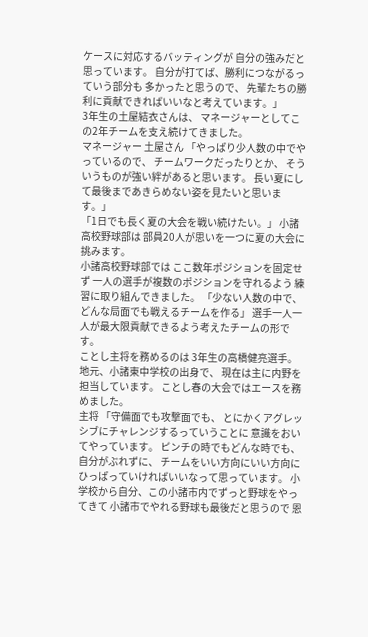ケースに対応するバッティングが 自分の強みだと思っています。 自分が打てば、勝利につながるっていう部分も 多かったと思うので、 先輩たちの勝利に貢献できればいいなと考えています。」
3年生の土屋結衣さんは、 マネージャーとしてこの2年チームを支え続けてきました。
マネージャー 土屋さん 「やっぱり少人数の中でやっているので、 チームワークだったりとか、 そういうものが強い絆があると思います。 長い夏にして最後まであきらめない姿を見たいと思います。」
「1日でも長く夏の大会を戦い続けたい。」 小諸高校野球部は 部員20人が思いを一つに夏の大会に挑みます。
小諸高校野球部では ここ数年ポジションを固定せず 一人の選手が複数のポジションを守れるよう 練習に取り組んできました。 「少ない人数の中で、どんな局面でも戦えるチームを作る」 選手一人一人が最大限貢献できるよう考えたチームの形です。
ことし主将を務めるのは 3年生の高橋健亮選手。 地元、小諸東中学校の出身で、 現在は主に内野を担当しています。 ことし春の大会ではエースを務めました。
主将 「守備面でも攻撃面でも、 とにかくアグレッシブにチャレンジするっていうことに 意識をおいてやっています。 ピンチの時でもどんな時でも、自分がぶれずに、 チームをいい方向にいい方向に ひっぱっていければいいなって思っています。 小学校から自分、この小諸市内でずっと野球をやってきて 小諸市でやれる野球も最後だと思うので 恩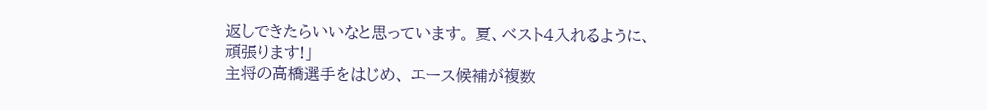返しできたらいいなと思っています。 夏、ベスト4入れるように、頑張ります!」
主将の高橋選手をはじめ、 エース候補が複数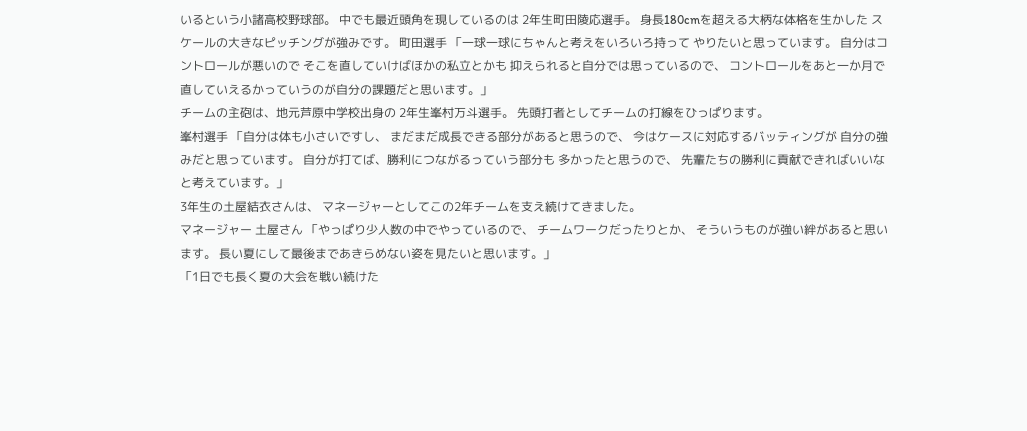いるという小諸高校野球部。 中でも最近頭角を現しているのは 2年生町田陵応選手。 身長180cmを超える大柄な体格を生かした スケールの大きなピッチングが強みです。 町田選手 「一球一球にちゃんと考えをいろいろ持って やりたいと思っています。 自分はコントロールが悪いので そこを直していけばほかの私立とかも 抑えられると自分では思っているので、 コントロールをあと一か月で 直していえるかっていうのが自分の課題だと思います。」
チームの主砲は、地元芦原中学校出身の 2年生峯村万斗選手。 先頭打者としてチームの打線をひっぱります。
峯村選手 「自分は体も小さいですし、 まだまだ成長できる部分があると思うので、 今はケースに対応するバッティングが 自分の強みだと思っています。 自分が打てば、勝利につながるっていう部分も 多かったと思うので、 先輩たちの勝利に貢献できればいいなと考えています。」
3年生の土屋結衣さんは、 マネージャーとしてこの2年チームを支え続けてきました。
マネージャー 土屋さん 「やっぱり少人数の中でやっているので、 チームワークだったりとか、 そういうものが強い絆があると思います。 長い夏にして最後まであきらめない姿を見たいと思います。」
「1日でも長く夏の大会を戦い続けた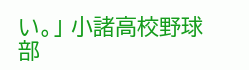い。」 小諸高校野球部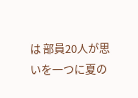は 部員20人が思いを一つに夏の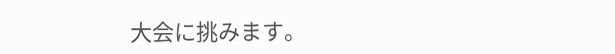大会に挑みます。